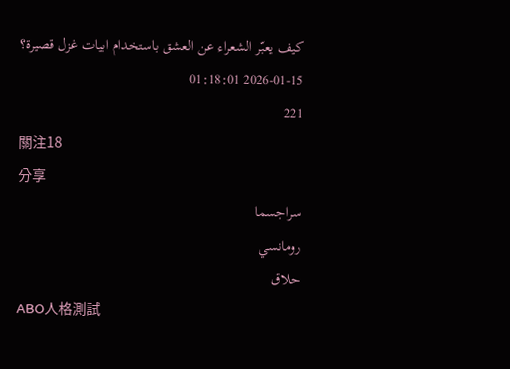كيف يعبّر الشعراء عن العشق باستخدام ابيات غزل قصيرة؟
2026-01-15 01:18:01
221
關注18
分享
سراجسما
رومانسي
حلاق
ABO人格測試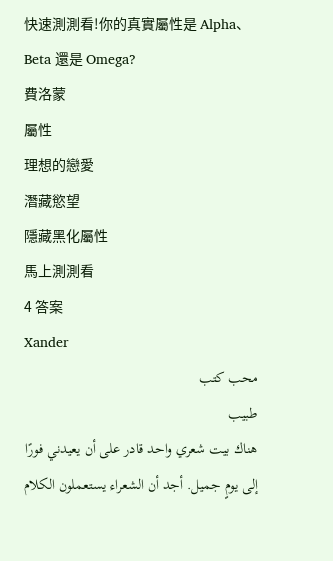快速測測看!你的真實屬性是 Alpha、Beta 還是 Omega?
費洛蒙
屬性
理想的戀愛
潛藏慾望
隱藏黑化屬性
馬上測測看
4 答案
Xander
محب كتب
طبيب
هناك بيت شعري واحد قادر على أن يعيدني فورًا إلى يومٍ جميل. أجد أن الشعراء يستعملون الكلام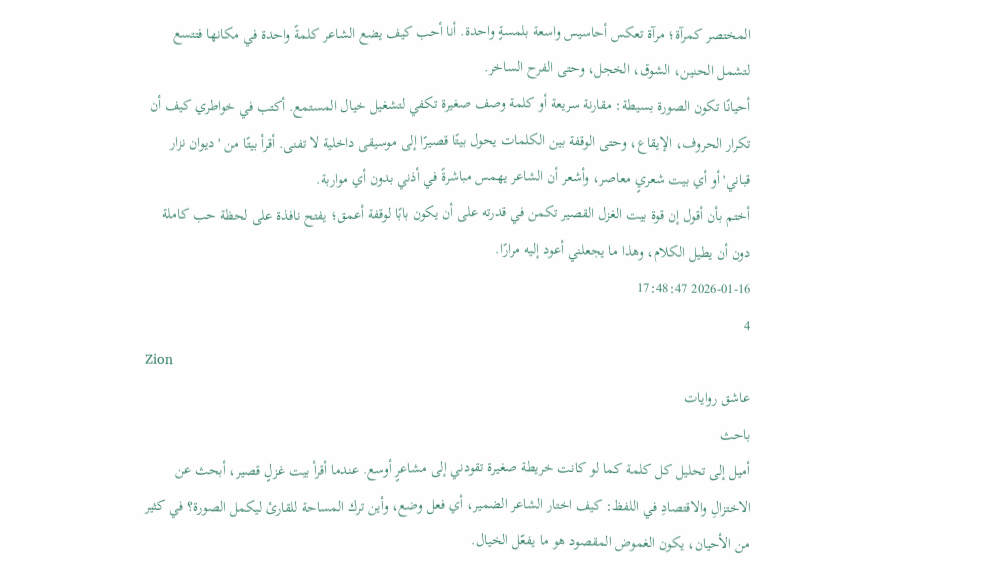المختصر كمرآة؛ مرآة تعكس أحاسيس واسعة بلمسةٍ واحدة. أنا أحب كيف يضع الشاعر كلمةً واحدة في مكانها فتتسع لتشمل الحنين، الشوق، الخجل، وحتى الفرح الساخر.
أحيانًا تكون الصورة بسيطة: مقارنة سريعة أو كلمة وصف صغيرة تكفي لتشغيل خيال المستمع. أكتب في خواطري كيف أن تكرار الحروف، الإيقاع، وحتى الوقفة بين الكلمات يحول بيتًا قصيرًا إلى موسيقى داخلية لا تفنى. أقرأ بيتًا من 'ديوان نزار قباني' أو أي بيت شعريٍ معاصر، وأشعر أن الشاعر يهمس مباشرةً في أذني بدون أي مواربة.
أختم بأن أقول إن قوة بيت الغزل القصير تكمن في قدرته على أن يكون بابًا لوقفة أعمق؛ يفتح نافذة على لحظة حب كاملة دون أن يطيل الكلام، وهذا ما يجعلني أعود إليه مرارًا.
2026-01-16 17:48:47
4
Zion
عاشق روايات
باحث
أميل إلى تحليل كل كلمة كما لو كانت خريطة صغيرة تقودني إلى مشاعرٍ أوسع. عندما أقرأ بيت غزلٍ قصير، أبحث عن الاختزالِ والاقتصادِ في اللفظ: كيف اختار الشاعر الضمير، أي فعل وضع، وأين ترك المساحة للقارئ ليكمل الصورة؟ في كثير من الأحيان، يكون الغموض المقصود هو ما يفعّل الخيال.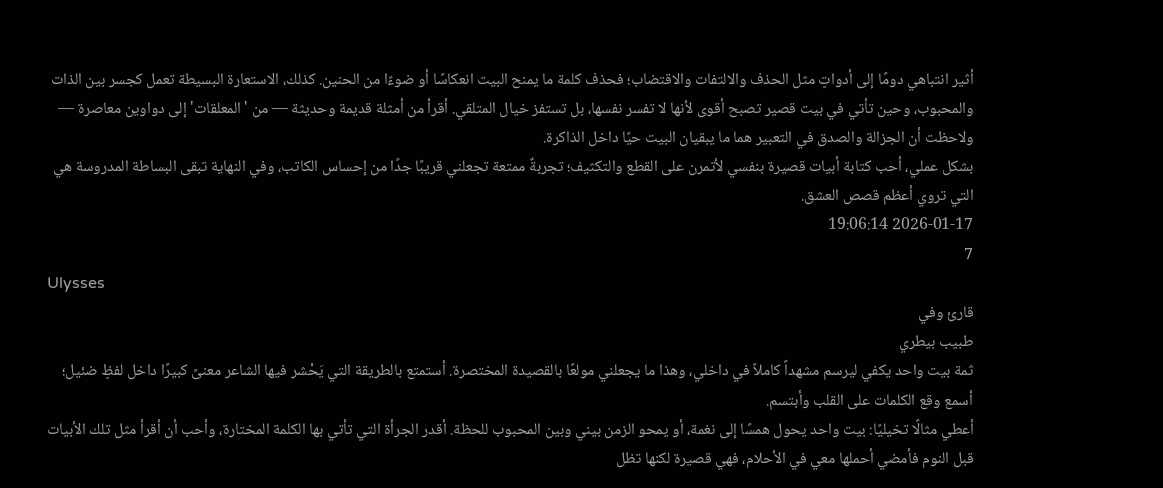أثير انتباهي دومًا إلى أدواتٍ مثل الحذف والالتفات والاقتضاب؛ فحذف كلمة ما يمنح البيت انعكاسًا أو ضوءًا من الحنين. كذلك، الاستعارة البسيطة تعمل كجسر بين الذات والمحبوب، وحين تأتي في بيت قصير تصبح أقوى لأنها لا تفسر نفسها، بل تستفز خيال المتلقي. أقرأ من أمثلة قديمة وحديثة — من 'المعلقات' إلى دواوين معاصرة — ولاحظت أن الجزالة والصدق في التعبير هما ما يبقيان البيت حيًا داخل الذاكرة.
بشكل عملي، أحب كتابة أبيات قصيرة بنفسي لأتمرن على القطع والتكثيف؛ تجربةٌ ممتعة تجعلني قريبًا جدًا من إحساس الكاتب، وفي النهاية تبقى البساطة المدروسة هي التي تروي أعظم قصص العشق.
2026-01-17 19:06:14
7
Ulysses
قارئ وفي
طبيب بيطري
ثمة بيت واحد يكفي ليرسم مشهداً كاملاً في داخلي، وهذا ما يجعلني مولعًا بالقصيدة المختصرة. أستمتع بالطريقة التي يَحْشر فيها الشاعر معنىً كبيرًا داخل لفظٍ ضئيل؛ أسمع وقع الكلمات على القلب وأبتسم.
أعطي مثالًا تخيليًا: بيت واحد يحول همسًا إلى نغمة، أو يمحو الزمن بيني وبين المحبوب للحظة. أقدر الجرأة التي تأتي بها الكلمة المختارة، وأحب أن أقرأ مثل تلك الأبيات قبل النوم فأمضي أحملها معي في الأحلام، فهي قصيرة لكنها تظل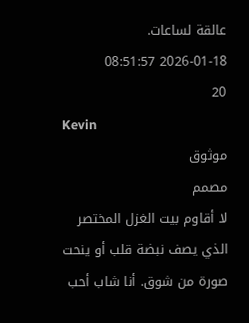عالقة لساعات.
2026-01-18 08:51:57
20
Kevin
موثوق
مصمم
لا أقاوم بيت الغزل المختصر الذي يصف نبضة قلب أو ينحت صورة من شوق. أنا شاب أحب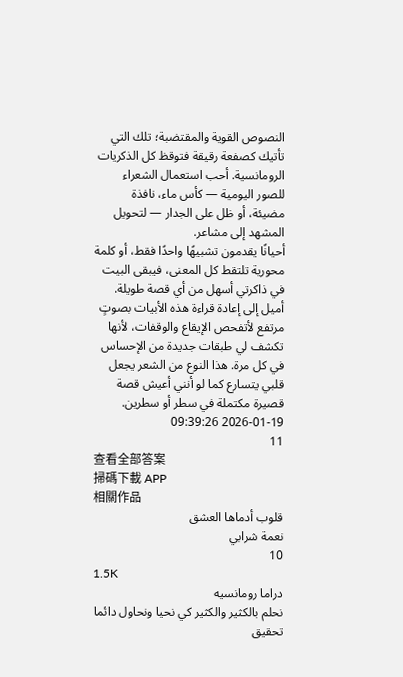النصوص القوية والمقتضبة؛ تلك التي تأتيك كصفعة رقيقة فتوقظ كل الذكريات الرومانسية. أحب استعمال الشعراء للصور اليومية — كأس ماء، نافذة مضيئة، أو ظل على الجدار — لتحويل المشهد إلى مشاعر.
أحيانًا يقدمون تشبيهًا واحدًا فقط، أو كلمة محورية تلتقط كل المعنى، فيبقى البيت في ذاكرتي أسهل من أي قصة طويلة. أميل إلى إعادة قراءة هذه الأبيات بصوتٍ مرتفع لأتفحص الإيقاع والوقفات، لأنها تكشف لي طبقات جديدة من الإحساس في كل مرة. هذا النوع من الشعر يجعل قلبي يتسارع كما لو أنني أعيش قصة قصيرة مكتملة في سطر أو سطرين.
2026-01-19 09:39:26
11
查看全部答案
掃碼下載 APP
相關作品
قلوب أدماها العشق
نعمة شرابي
10
1.5K
دراما رومانسيه
نحلم بالكثير والكثير كي نحيا ونحاول دائما تحقيق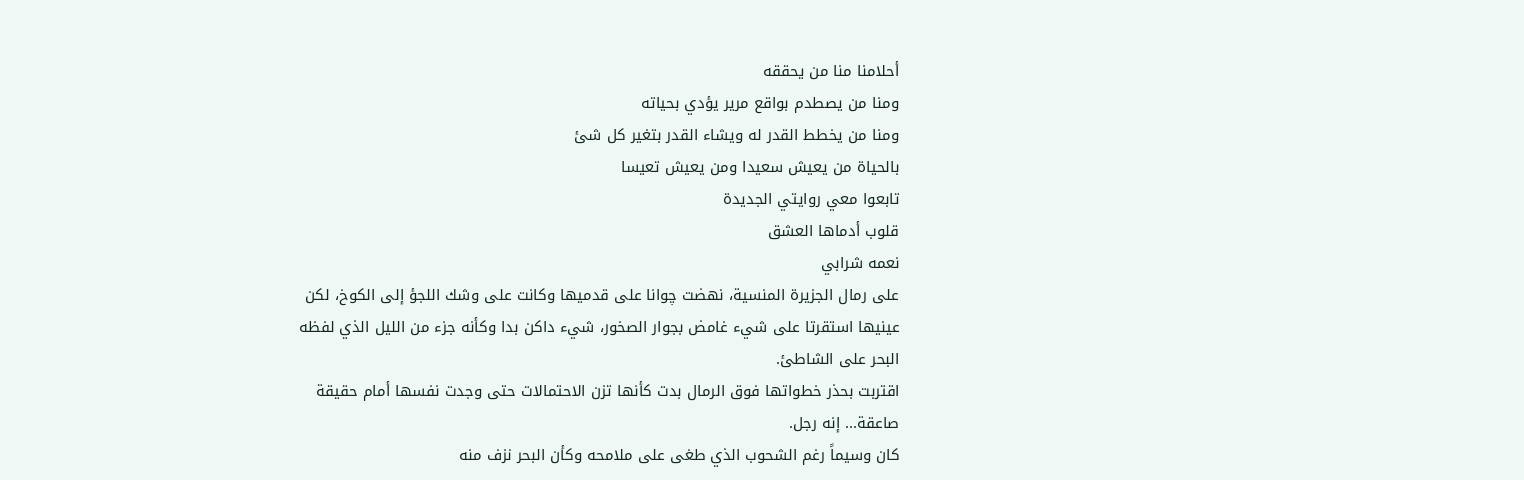أحلامنا منا من يحققه
ومنا من يصطدم بواقع مرير يؤدي بحياته
ومنا من يخطط القدر له ويشاء القدر بتغير كل شئ
بالحياة من يعيش سعيدا ومن يعيش تعيسا
تابعوا معي روايتي الجديدة
قلوب أدماها العشق
نعمه شرابي
على رمال الجزيرة المنسية، نهضت چوانا على قدميها وكانت على وشك اللجؤ إلى الكوخ، لكن عينيها استقرتا على شيء غامض بجوار الصخور، شيء داكن بدا وكأنه جزء من الليل الذي لفظه البحر على الشاطئ.
اقتربت بحذر خطواتها فوق الرمال بدت كأنها تزن الاحتمالات حتى وجدت نفسها أمام حقيقة صاعقة... إنه رجل.
كان وسيماً رغم الشحوب الذي طغى على ملامحه وكأن البحر نزف منه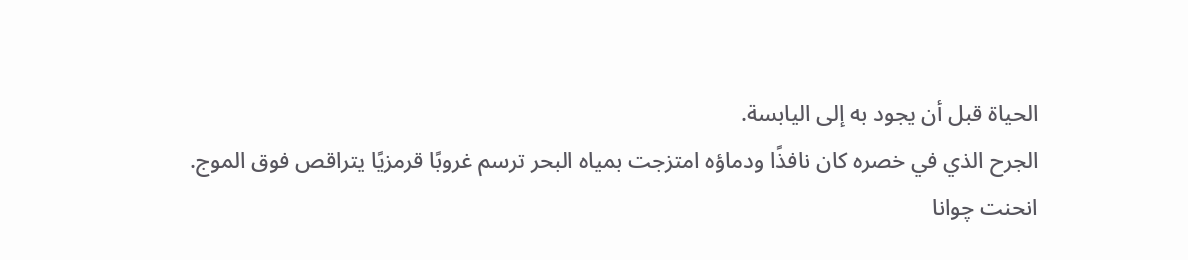الحياة قبل أن يجود به إلى اليابسة.
الجرح الذي في خصره كان نافذًا ودماؤه امتزجت بمياه البحر ترسم غروبًا قرمزيًا يتراقص فوق الموج.
انحنت چوانا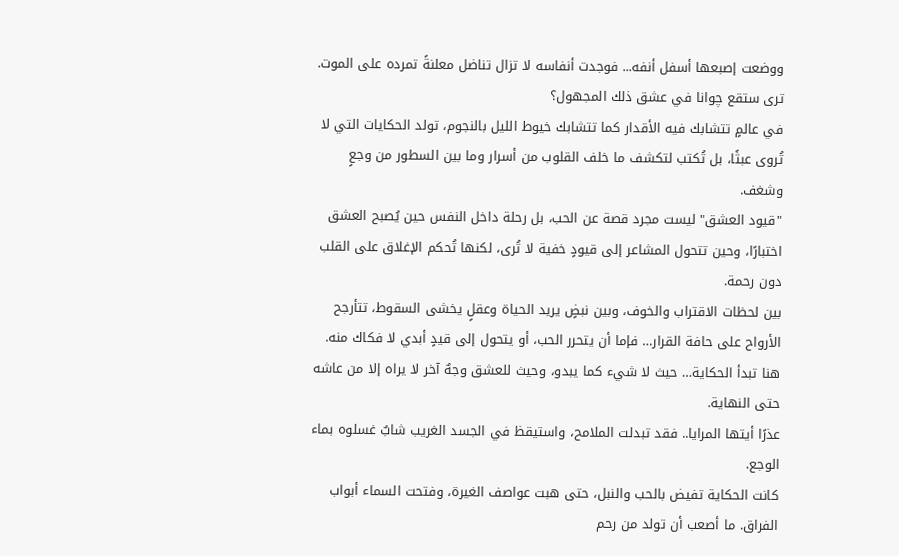ووضعت إصبعها أسفل أنفه... فوجدت أنفاسه لا تزال تناضل معلنةً تمرده على الموت.
ترى ستقع چوانا في عشق ذلك المجهول؟
في عالمٍ تتشابك فيه الأقدار كما تتشابك خيوط الليل بالنجوم، تولد الحكايات التي لا تُروى عبثًا، بل تُكتب لتكشف ما خلف القلوب من أسرار وما بين السطور من وجعٍ وشغف.
"قيود العشق" ليست مجرد قصة عن الحب، بل رحلة داخل النفس حين يُصبح العشق اختبارًا، وحين تتحول المشاعر إلى قيودٍ خفية لا تُرى، لكنها تُحكم الإغلاق على القلب دون رحمة.
بين لحظات الاقتراب والخوف، وبين نبضٍ يريد الحياة وعقلٍ يخشى السقوط، تتأرجح الأرواح على حافة القرار… فإما أن يتحرر الحب، أو يتحول إلى قيدٍ أبدي لا فكاك منه.
هنا تبدأ الحكاية… حيث لا شيء كما يبدو، وحيث للعشق وجهٌ آخر لا يراه إلا من عاشه حتى النهاية.
عذرًا أيتها المرايا.. فقد تبدلت الملامح، واستيقظ في الجسد الغريب شابٌ غسلوه بماء الوجع.
كانت الحكاية تفيض بالحب والنبل، حتى هبت عواصف الغيرة، وفتحت السماء أبواب الفراق. ما أصعب أن تولد من رحم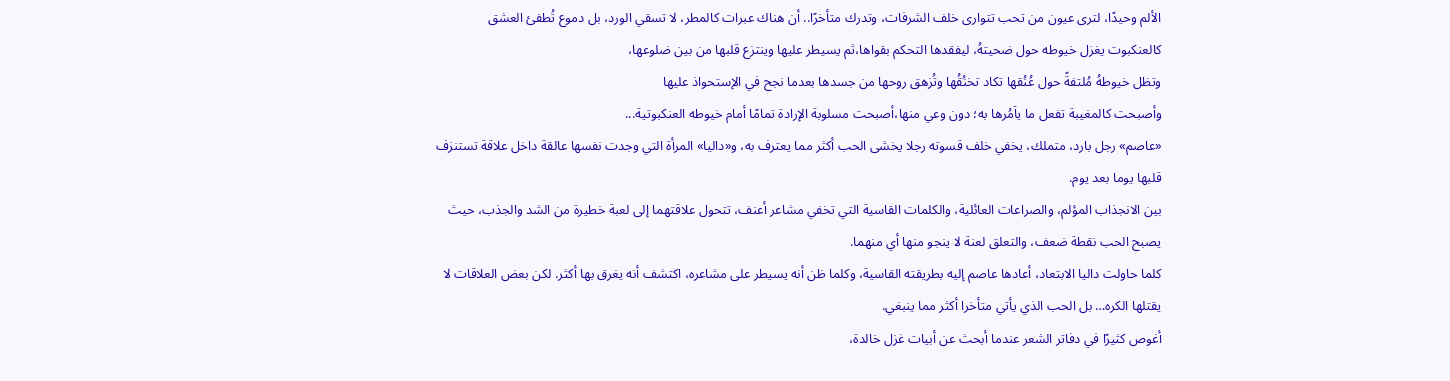الألم وحيدًا، لترى عيون من تحب تتوارى خلف الشرفات، وتدرك متأخرًا.. أن هناك عبرات كالمطر، لا تسقي الورد، بل دموع تُطفئ العشق
كالعنكبوت يغزل خيوطه حول ضحيتهُ، ليفقدها التحكم بقواها،ثم يسيطر عليها وينتزع قلبها من بين ضلوعها،
وتظل خيوطهُ مُلتفةً حول عُنُقها تكاد تخنُقُها وتُزهق روحها من جسدها بعدما نجح في الإستحواذ عليها
وأصبحت كالمغيبة تفعل ما ياَمُرها به؛ دون وعي منها،أصبحت مسلوبة الإرادة تمامًا أمام خيوطه العنكبوتية...
«عاصم» رجل بارد، متملك، يخفي خلف قسوته رجلا يخشى الحب أكثر مما يعترف به، و«داليا» المرأة التي وجدت نفسها عالقة داخل علاقة تستنزف قلبها يوما بعد يوم.
بين الانجذاب المؤلم، والصراعات العائلية، والكلمات القاسية التي تخفي مشاعر أعنف، تتحول علاقتهما إلى لعبة خطيرة من الشد والجذب، حيث يصبح الحب نقطة ضعف، والتعلق لعنة لا ينجو منها أي منهما.
كلما حاولت داليا الابتعاد، أعادها عاصم إليه بطريقته القاسية، وكلما ظن أنه يسيطر على مشاعره، اكتشف أنه يغرق بها أكثر. لكن بعض العلاقات لا يقتلها الكره… بل الحب الذي يأتي متأخرا أكثر مما ينبغي.
أغوص كثيرًا في دفاتر الشعر عندما أبحث عن أبيات غزل خالدة،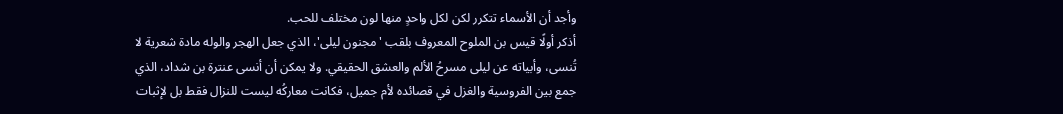وأجد أن الأسماء تتكرر لكن لكل واحدٍ منها لون مختلف للحب.
أذكر أولًا قيس بن الملوح المعروف بلقب 'مجنون ليلى'، الذي جعل الهجر والوله مادة شعرية لا تُنسى، وأبياته عن ليلى مسرحُ الألم والعشق الحقيقي. ولا يمكن أن أنسى عنترة بن شداد، الذي جمع بين الفروسية والغزل في قصائده لأم جميل، فكانت معاركُه ليست للنزال فقط بل لإثبات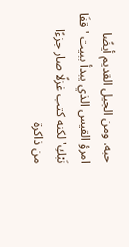حبه. ومن الجيل القديم أيضًا امرؤ القيس الذي يبدأ ببيت 'قفَا نَبْكِ' لكنه كتب غزلًا صار جزءًا من ذاكرة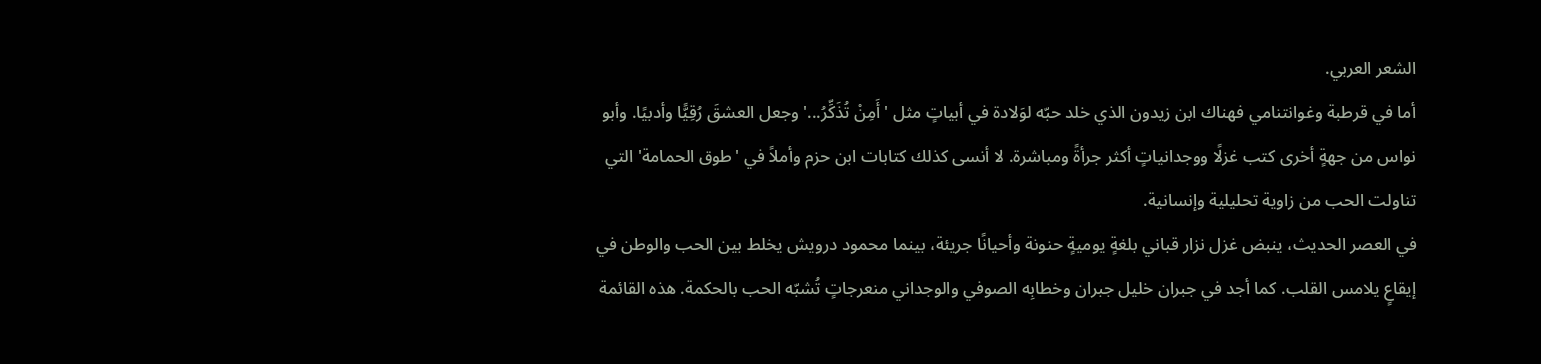الشعر العربي.
أما في قرطبة وغوانتنامي فهناك ابن زيدون الذي خلد حبّه لوَلادة في أبياتٍ مثل 'أَمِنْ تُذَكِّرُ...' وجعل العشقَ رُقِيًّا وأدبيًا. وأبو نواس من جهةٍ أخرى كتب غزلًا ووجدانياتٍ أكثر جرأةً ومباشرة. لا أنسى كذلك كتابات ابن حزم وأملاً في 'طوق الحمامة' التي تناولت الحب من زاوية تحليلية وإنسانية.
في العصر الحديث، ينبض غزل نزار قباني بلغةٍ يوميةٍ حنونة وأحيانًا جريئة، بينما محمود درويش يخلط بين الحب والوطن في إيقاعٍ يلامس القلب. كما أجد في جبران خليل جبران وخطابِه الصوفي والوجداني منعرجاتٍ تُشبّه الحب بالحكمة. هذه القائمة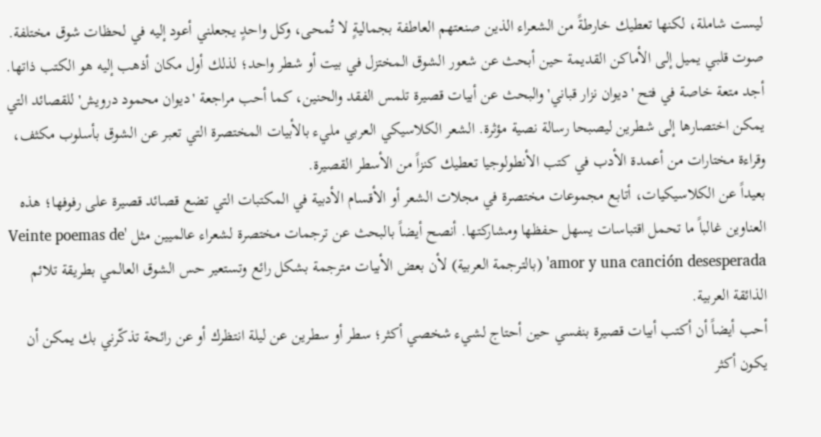ليست شاملة، لكنها تعطيك خارطةً من الشعراء الذين صنعتهم العاطفة بجماليةٍ لا تُمحى، وكل واحدٍ يجعلني أعود إليه في لحظات شوق مختلفة.
صوت قلبي يميل إلى الأماكن القديمة حين أبحث عن شعور الشوق المختزل في بيت أو شطر واحد؛ لذلك أول مكان أذهب إليه هو الكتب ذاتها. أجد متعة خاصة في فتح 'ديوان نزار قباني' والبحث عن أبيات قصيرة تلمس الفقد والحنين، كما أحب مراجعة 'ديوان محمود درويش' للقصائد التي يمكن اختصارها إلى شطرين ليصبحا رسالة نصية مؤثرة. الشعر الكلاسيكي العربي مليء بالأبيات المختصرة التي تعبر عن الشوق بأسلوب مكثف، وقراءة مختارات من أعمدة الأدب في كتب الأنطولوجيا تعطيك كنزاً من الأسطر القصيرة.
بعيداً عن الكلاسيكيات، أتابع مجموعات مختصرة في مجلات الشعر أو الأقسام الأدبية في المكتبات التي تضع قصائد قصيرة على رفوفها؛ هذه العناوين غالباً ما تحمل اقتباسات يسهل حفظها ومشاركتها. أنصح أيضاً بالبحث عن ترجمات مختصرة لشعراء عالميين مثل 'Veinte poemas de amor y una canción desesperada' (بالترجمة العربية) لأن بعض الأبيات مترجمة بشكل رائع وتستعير حس الشوق العالمي بطريقة تلائم الذائقة العربية.
أحب أيضاً أن أكتب أبيات قصيرة بنفسي حين أحتاج لشيء شخصي أكثر؛ سطر أو سطرين عن ليلة انتظرك أو عن رائحة تذكّرني بك يمكن أن يكون أكثر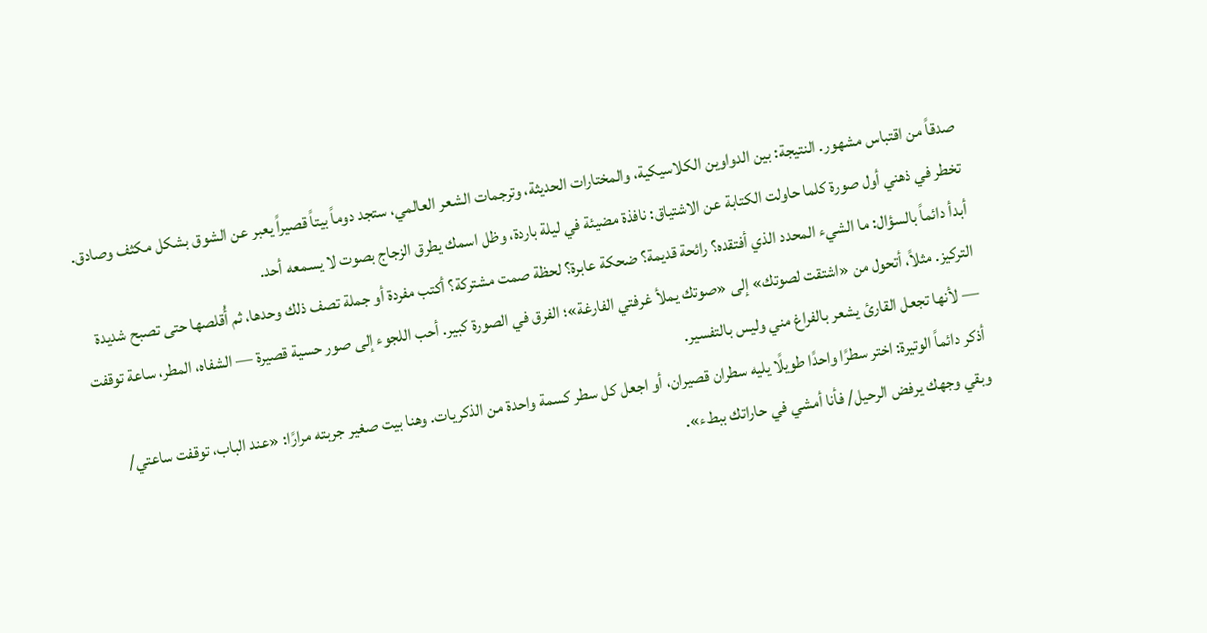صدقاً من اقتباس مشهور. النتيجة: بين الدواوين الكلاسيكية، والمختارات الحديثة، وترجمات الشعر العالمي، ستجد دوماً بيتاً قصيراً يعبر عن الشوق بشكل مكثف وصادق.
تخطر في ذهني أول صورة كلما حاولت الكتابة عن الاشتياق: نافذة مضيئة في ليلة باردة، وظل اسمك يطرق الزجاج بصوت لا يسمعه أحد.
أبدأ دائماً بالسؤال: ما الشيء المحدد الذي أفتقده؟ رائحة قديمة؟ ضحكة عابرة؟ لحظة صمت مشتركة؟ أكتب مفردة أو جملة تصف ذلك وحدها، ثم أُقلصها حتى تصبح شديدة التركيز. مثلاً، أتحول من «اشتقت لصوتك» إلى «صوتك يملأ غرفتي الفارغة»؛ الفرق في الصورة كبير. أحب اللجوء إلى صور حسية قصيرة — الشفاه، المطر، ساعة توقفت — لأنها تجعل القارئ يشعر بالفراغ مني وليس بالتفسير.
أذكر دائماً الوتيرة: اختر سطرًا واحدًا طويلًا يليه سطران قصيران، أو اجعل كل سطر كسمة واحدة من الذكريات. وهنا بيت صغير جربته مرارًا: «عند الباب، توقفت ساعتي/ وبقي وجهك يرفض الرحيل/ فأنا أمشي في حاراتك ببطء».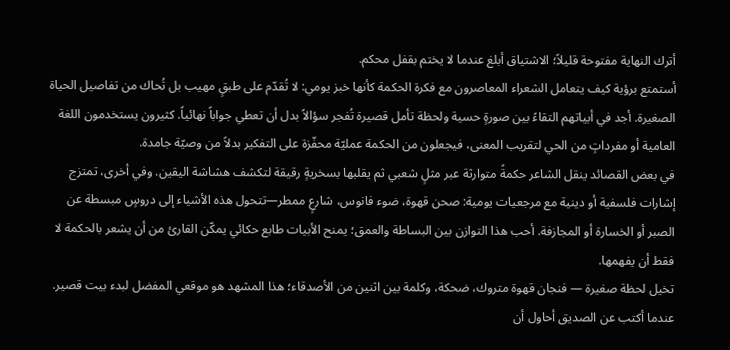أترك النهاية مفتوحة قليلاً؛ الاشتياق أبلغ عندما لا يختم بقفل محكم.
أستمتع برؤية كيف يتعامل الشعراء المعاصرون مع فكرة الحكمة كأنها خبز يومي: لا تُقدّم على طبقٍ مهيب بل تُحاك من تفاصيل الحياة الصغيرة. أجد في أبياتهم التقاءً بين صورةٍ حسية ولحظة تأمل قصيرة تُفجر سؤالاً بدل أن تعطي جواباً نهائياً. كثيرون يستخدمون اللغة العامية أو مفرداتٍ من الحي لتقريب المعنى، فيجعلون من الحكمة عمليّة محفّزة على التفكير بدلاً من وصيّة جامدة.
في بعض القصائد ينقل الشاعر حكمةً متوارثة عبر مثلٍ شعبي ثم يقلبها بسخريةٍ رقيقة لتكشف هشاشة اليقين. وفي أخرى، تمتزج إشارات فلسفية أو دينية مع مرجعيات يومية: صحن قهوة، ضوء فانوس، شارعٍ ممطر—تتحول هذه الأشياء إلى دروسٍ مبسطة عن الصبر أو الخسارة أو المجازفة. أحب هذا التوازن بين البساطة والعمق؛ يمنح الأبيات طابع حكائي يمكّن القارئ من أن يشعر بالحكمة لا فقط أن يفهمها.
تخيل لحظة صغيرة — فنجان قهوة متروك، ضحكة، وكلمة بين اثنين من الأصدقاء؛ هذا المشهد هو موقعي المفضل لبدء بيت قصير. عندما أكتب عن الصديق أحاول أن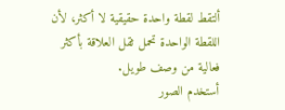ألتقط لقطة واحدة حقيقية لا أكثر، لأن اللقطة الواحدة تحمل ثقل العلاقة بأكثر فعالية من وصف طويل.
أستخدم الصور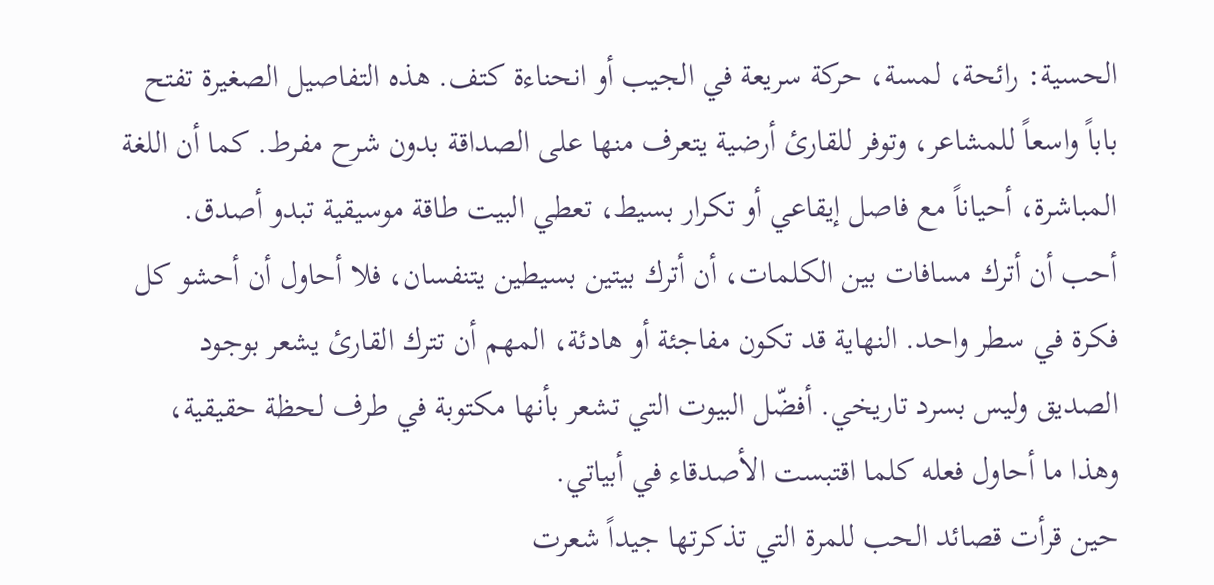الحسية: رائحة، لمسة، حركة سريعة في الجيب أو انحناءة كتف. هذه التفاصيل الصغيرة تفتح باباً واسعاً للمشاعر، وتوفر للقارئ أرضية يتعرف منها على الصداقة بدون شرح مفرط. كما أن اللغة المباشرة، أحياناً مع فاصل إيقاعي أو تكرار بسيط، تعطي البيت طاقة موسيقية تبدو أصدق.
أحب أن أترك مسافات بين الكلمات، أن أترك بيتين بسيطين يتنفسان، فلا أحاول أن أحشو كل فكرة في سطر واحد. النهاية قد تكون مفاجئة أو هادئة، المهم أن تترك القارئ يشعر بوجود الصديق وليس بسرد تاريخي. أفضّل البيوت التي تشعر بأنها مكتوبة في طرف لحظة حقيقية، وهذا ما أحاول فعله كلما اقتبست الأصدقاء في أبياتي.
حين قرأت قصائد الحب للمرة التي تذكرتها جيداً شعرت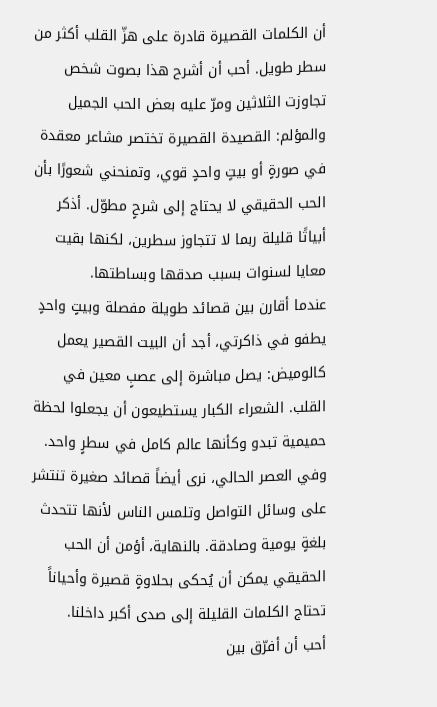أن الكلمات القصيرة قادرة على هزّ القلب أكثر من سطر طويل. أحب أن أشرح هذا بصوت شخص تجاوزت الثلاثين ومرّ عليه بعض الحب الجميل والمؤلم: القصيدة القصيرة تختصر مشاعر معقدة في صورةٍ أو بيتٍ واحدٍ قوي، وتمنحني شعورًا بأن الحب الحقيقي لا يحتاج إلى شرحٍ مطوّل. أذكر أبياتًا قليلة ربما لا تتجاوز سطرين، لكنها بقيت معايا لسنوات بسبب صدقها وبساطتها.
عندما أقارن بين قصائد طويلة مفصلة وبيتٍ واحدٍ يطفو في ذاكرتي، أجد أن البيت القصير يعمل كالوميض: يصل مباشرة إلى عصبٍ معين في القلب. الشعراء الكبار يستطيعون أن يجعلوا لحظة حميمية تبدو وكأنها عالم كامل في سطرٍ واحد. وفي العصر الحالي، نرى أيضاً قصائد صغيرة تنتشر على وسائل التواصل وتلمس الناس لأنها تتحدث بلغةٍ يومية وصادقة. بالنهاية، أؤمن أن الحب الحقيقي يمكن أن يُحكى بحلاوةٍ قصيرة وأحياناً تحتاج الكلمات القليلة إلى صدى أكبر داخلنا.
أحب أن أفرّق بين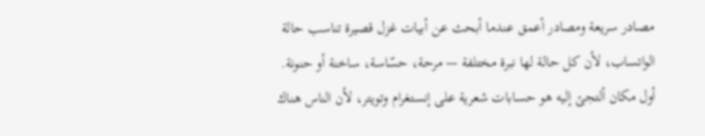مصادر سريعة ومصادر أعمق عندما أبحث عن أبيات غزل قصيرة تناسب حالة الواتساب، لأن كل حالة لها نبرة مختلفة — مرحة، حسّاسة، ساخنة أو حنونة. أول مكان ألتجئ إليه هو حسابات شعرية على إنستغرام وتويتر، لأن الناس هناك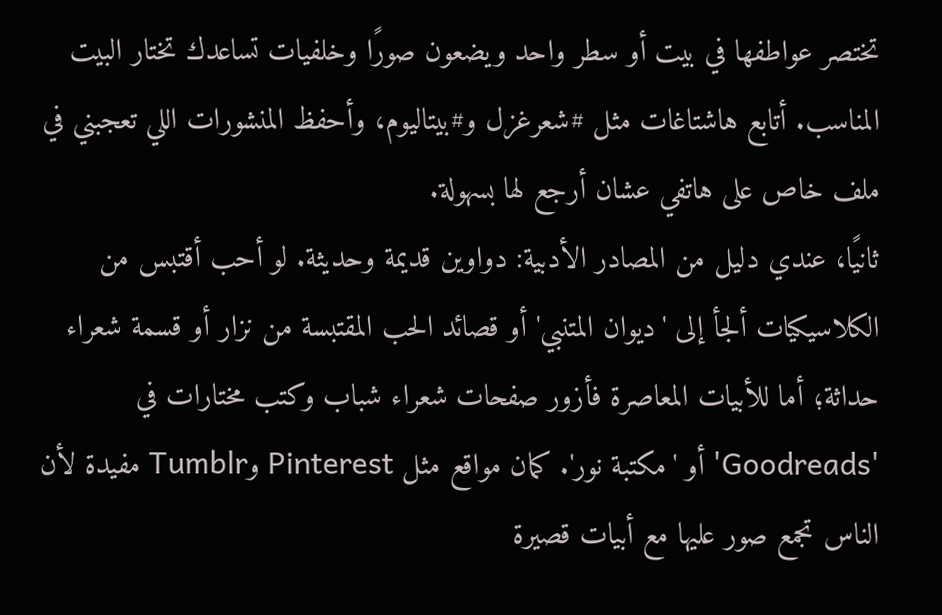تختصر عواطفها في بيت أو سطر واحد ويضعون صورًا وخلفيات تساعدك تختار البيت المناسب. أتابع هاشتاغات مثل #شعرغزل و#بيتاليوم، وأحفظ المنشورات اللي تعجبني في ملف خاص على هاتفي عشان أرجع لها بسهولة.
ثانيًا، عندي دليل من المصادر الأدبية: دواوين قديمة وحديثة. لو أحب أقتبس من الكلاسيكيات ألجأ إلى 'ديوان المتنبي' أو قصائد الحب المقتبسة من نزار أو قسمة شعراء حداثة؛ أما للأبيات المعاصرة فأزور صفحات شعراء شباب وكتب مختارات في 'Goodreads' أو 'مكتبة نور'. كمان مواقع مثل Pinterest وTumblr مفيدة لأن الناس تجمع صور عليها مع أبيات قصيرة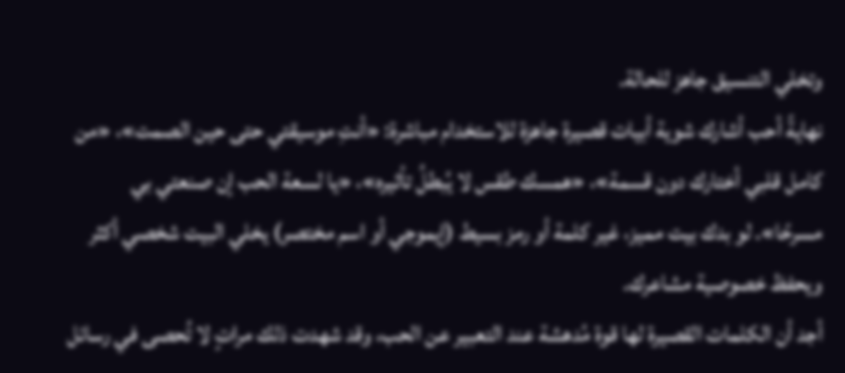وتخلي التنسيق جاهز للحالة.
نهايةً أحب أشارك شوية أبيات قصيرة جاهزة للاستخدام مباشرة: «أنتِ موسيقتي حتى حين الصمت»، «من كامل قلبي أختارك دون قسمة»، «همسك طقس لا يُبطلُ تأثيره»، «يا لسعة الحب إن صنعتي بي مسرحًا». لو بدك بيت مميز، غير كلمة أو رمز بسيط (إيموجي أو اسم مختصر) يخلي البيت شخصي أكثر ويحفظ خصوصية مشاعرك.
أجد أن الكلمات القصيرة لها قوة مُدهشة عند التعبير عن الحب، وقد شهدت ذلك مراتٍ لا تُحصى في رسائل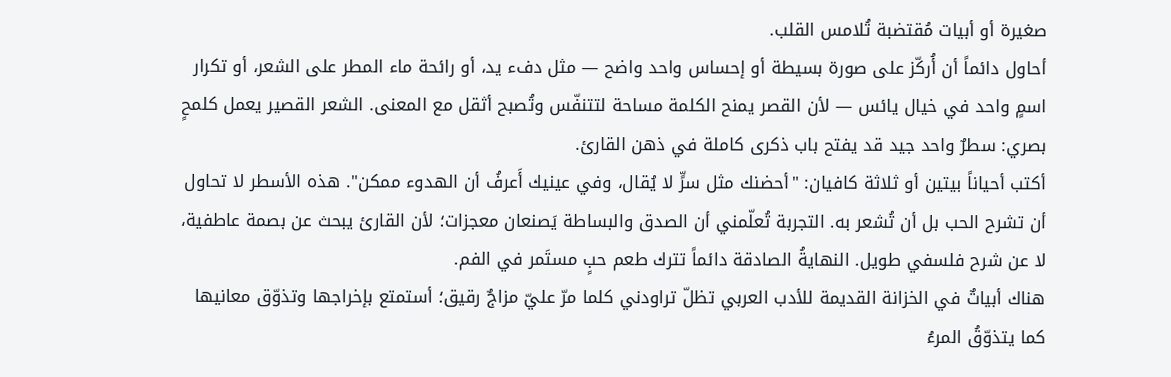صغيرة أو أبيات مُقتضبة تُلامس القلب.
أحاول دائماً أن أُركّز على صورة بسيطة أو إحساس واحد واضح — مثل دفء يد، أو رائحة ماء المطر على الشعر، أو تكرار اسمٍ واحد في خيال يائس — لأن القصر يمنح الكلمة مساحة لتتنفّس وتُصبح أثقل مع المعنى. الشعر القصير يعمل كلمحٍ بصري: سطرٌ واحد جيد قد يفتح باب ذكرى كاملة في ذهن القارئ.
أكتب أحياناً بيتين أو ثلاثة كافيان: "أحضنك مثل سرٍّ لا يُقال، وفي عينيك أَعرفُ أن الهدوء ممكن". هذه الأسطر لا تحاول أن تشرح الحب بل أن تُشعر به. التجربة تُعلّمني أن الصدق والبساطة يَصنعان معجزات؛ لأن القارئ يبحث عن بصمة عاطفية، لا عن شرح فلسفي طويل. النهايةُ الصادقة دائماً تترك طعم حبٍ مستَمر في الفم.
هناك أبياتٌ في الخزانة القديمة للأدب العربي تظلّ تراودني كلما مرّ عليّ مزاجٌ رقيق؛ أستمتع بإخراجها وتذوّق معانيها كما يتذوّقُ المرءُ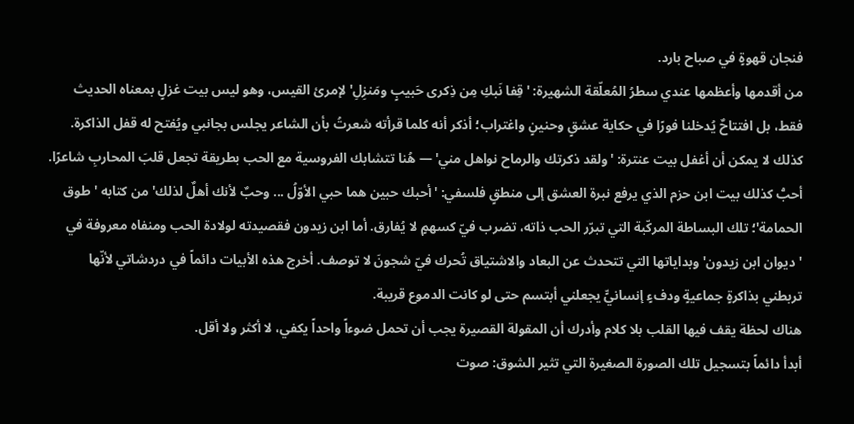فنجان قهوةٍ في صباح بارد.
من أقدمها وأعظمها عندي سطرُ المُعلّقة الشهيرة: 'قِفا نَبكِ مِن ذِكرى حَبيبٍ ومَنزِلِ' لإمرئ القيس، وهو ليس بيت غزلٍ بمعناه الحديث فقط، بل افتتاحٌ يُدخلنا فورًا في حكاية عشقٍ وحنينٍ واغتراب؛ أذكر أنه كلما قرأته شعرتُ بأن الشاعر يجلس بجانبي ويُفتح له قفل الذاكرة. كذلك لا يمكن أن أغفل بيت عنترة: 'ولقد ذكرتك والرماح نواهل مني' — هُنا تتشابك الفروسية مع الحب بطريقة تجعل قلبَ المحاربِ شاعرًا.
أحبُّ كذلك بيت ابن حزم الذي يرفع نبرة العشق إلى منطقٍ فلسفي: 'أحبك حبين هما حبي الأوّلُ ... وحبٌ لأنك أهلٌ لذلك' من كتابه 'طوق الحمامة'؛ تلك البساطة المركّبة التي تبرّر الحب ذاته، تضرب فيّ كسهمٍ لا يُفارق. أما ابن زيدون فقصيدته لولادة الحب ومنفاه معروفة في 'ديوان ابن زيدون' وبداياتها التي تتحدث عن البعاد والاشتياق تُحرك فيّ شجونَ لا توصف. أخرج هذه الأبيات دائماً في دردشاتي لأنّها تربطني بذاكرةٍ جماعيةٍ ودفءٍ إنسانيٍّ يجعلني أبتسم حتى لو كانت الدموع قريبة.
هناك لحظة يقف فيها القلب بلا كلام وأدرك أن المقولة القصيرة يجب أن تحمل ضوءاً واحداً يكفي، لا أكثر ولا أقل.
أبدأ دائماً بتسجيل تلك الصورة الصغيرة التي تثير الشوق: صوت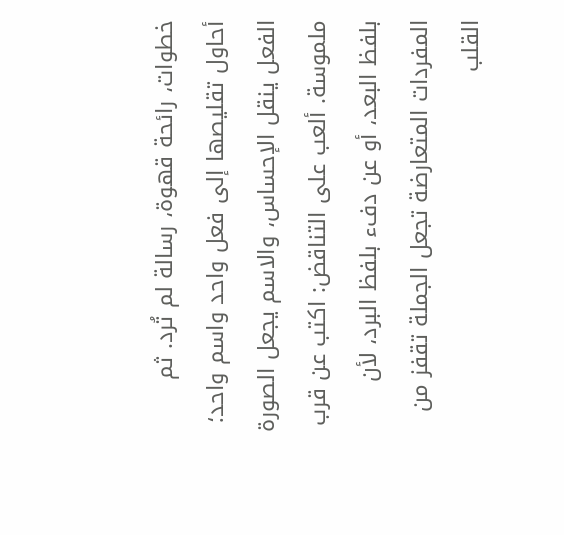خطوات، رائحة قهوة، رسالة لم تُرد. ثم أحاول تقليصها إلى فعل واحد واسم واحد؛ الفعل ينقل الإحساس، والاسم يجعل الصورة ملموسة. ألعب على التناقض: اكتب عن قرب بلفظ البعد، أو عن دفء بلفظ البرد، لأن المفردات المتعارضة تجعل الجملة تقفز من القلب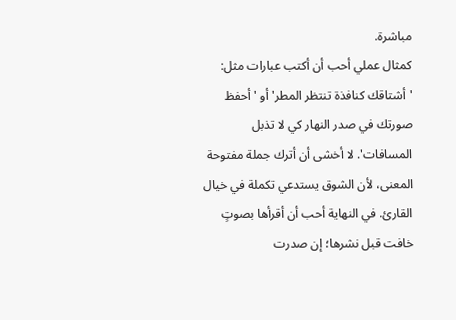مباشرة.
كمثال عملي أحب أن أكتب عبارات مثل: 'أشتاقك كنافذة تنتظر المطر' أو 'أحفظ صورتك في صدر النهار كي لا تذبل المسافات'. لا أخشى أن أترك جملة مفتوحة المعنى، لأن الشوق يستدعي تكملة في خيال القارئ. في النهاية أحب أن أقرأها بصوتٍ خافت قبل نشرها؛ إن صدرت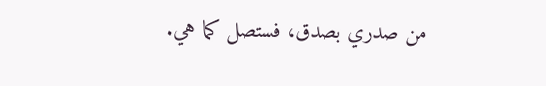من صدري بصدق، فستصل كما هي.